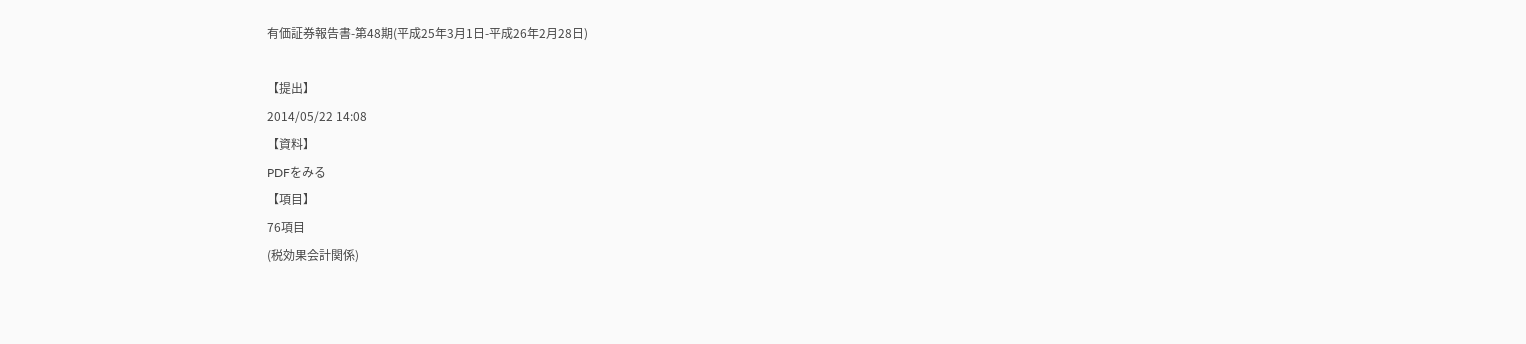有価証券報告書-第48期(平成25年3月1日-平成26年2月28日)

【提出】
2014/05/22 14:08
【資料】
PDFをみる
【項目】
76項目
(税効果会計関係)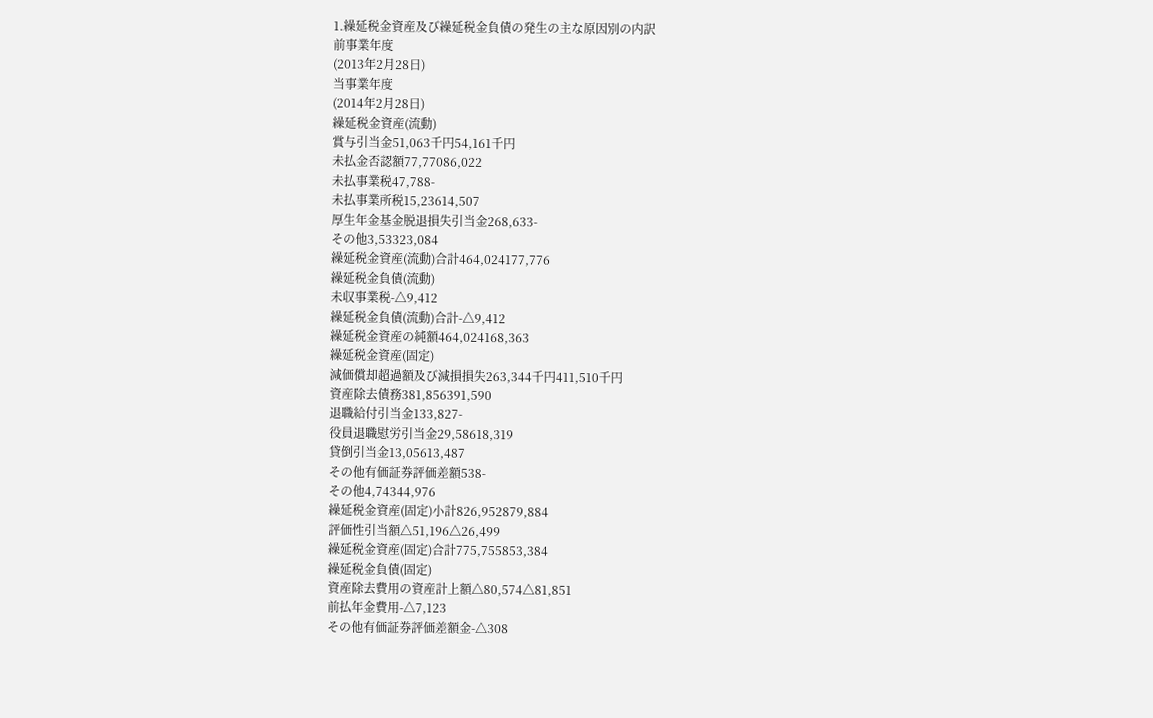1.繰延税金資産及び繰延税金負債の発生の主な原因別の内訳
前事業年度
(2013年2月28日)
当事業年度
(2014年2月28日)
繰延税金資産(流動)
賞与引当金51,063千円54,161千円
未払金否認額77,77086,022
未払事業税47,788-
未払事業所税15,23614,507
厚生年金基金脱退損失引当金268,633-
その他3,53323,084
繰延税金資産(流動)合計464,024177,776
繰延税金負債(流動)
未収事業税-△9,412
繰延税金負債(流動)合計-△9,412
繰延税金資産の純額464,024168,363
繰延税金資産(固定)
減価償却超過額及び減損損失263,344千円411,510千円
資産除去債務381,856391,590
退職給付引当金133,827-
役員退職慰労引当金29,58618,319
貸倒引当金13,05613,487
その他有価証券評価差額538-
その他4,74344,976
繰延税金資産(固定)小計826,952879,884
評価性引当額△51,196△26,499
繰延税金資産(固定)合計775,755853,384
繰延税金負債(固定)
資産除去費用の資産計上額△80,574△81,851
前払年金費用-△7,123
その他有価証券評価差額金-△308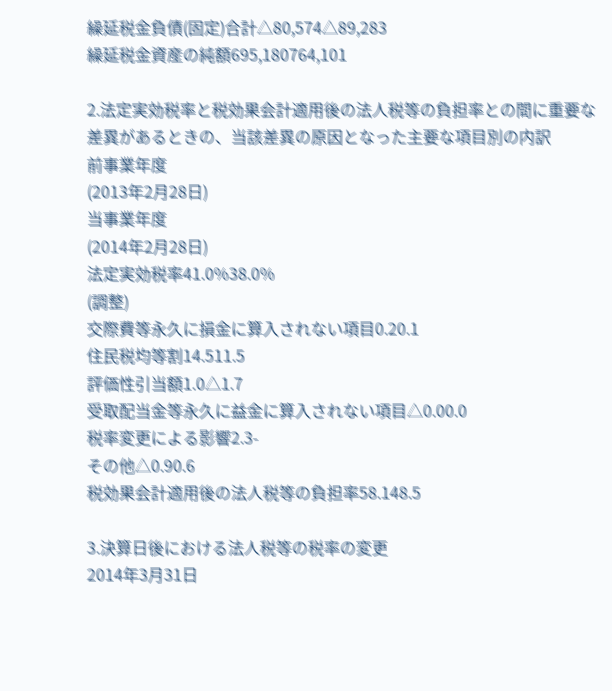繰延税金負債(固定)合計△80,574△89,283
繰延税金資産の純額695,180764,101

2.法定実効税率と税効果会計適用後の法人税等の負担率との間に重要な差異があるときの、当該差異の原因となった主要な項目別の内訳
前事業年度
(2013年2月28日)
当事業年度
(2014年2月28日)
法定実効税率41.0%38.0%
(調整)
交際費等永久に損金に算入されない項目0.20.1
住民税均等割14.511.5
評価性引当額1.0△1.7
受取配当金等永久に益金に算入されない項目△0.00.0
税率変更による影響2.3-
その他△0.90.6
税効果会計適用後の法人税等の負担率58.148.5

3.決算日後における法人税等の税率の変更
2014年3月31日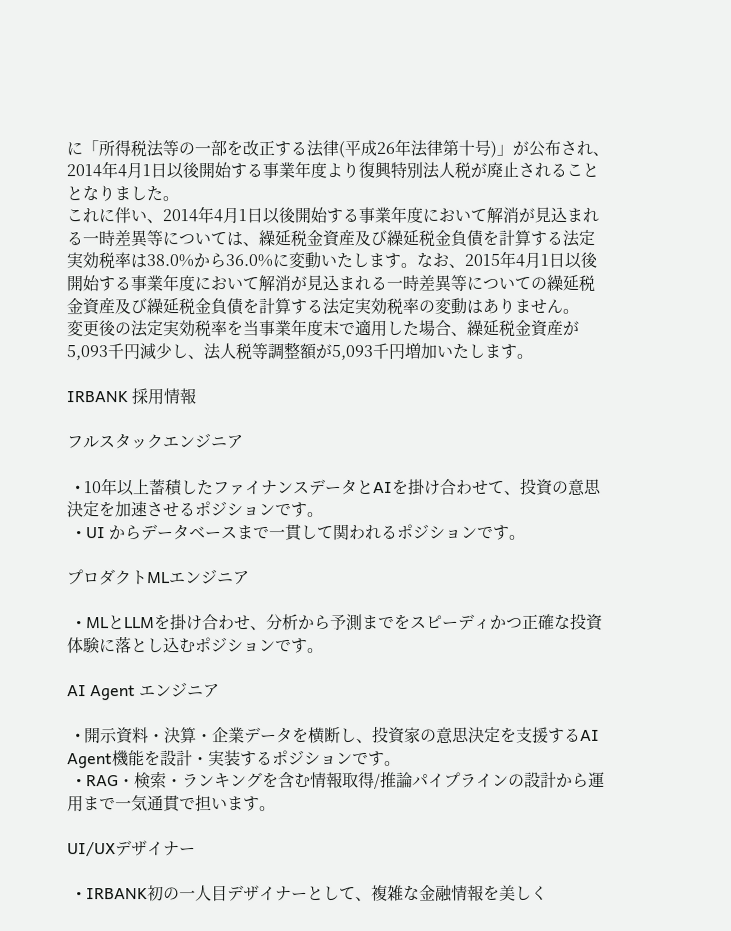に「所得税法等の一部を改正する法律(平成26年法律第十号)」が公布され、2014年4月1日以後開始する事業年度より復興特別法人税が廃止されることとなりました。
これに伴い、2014年4月1日以後開始する事業年度において解消が見込まれる一時差異等については、繰延税金資産及び繰延税金負債を計算する法定実効税率は38.0%から36.0%に変動いたします。なお、2015年4月1日以後開始する事業年度において解消が見込まれる一時差異等についての繰延税金資産及び繰延税金負債を計算する法定実効税率の変動はありません。
変更後の法定実効税率を当事業年度末で適用した場合、繰延税金資産が5,093千円減少し、法人税等調整額が5,093千円増加いたします。

IRBANK 採用情報

フルスタックエンジニア

  • 10年以上蓄積したファイナンスデータとAIを掛け合わせて、投資の意思決定を加速させるポジションです。
  • UI からデータベースまで一貫して関われるポジションです。

プロダクトMLエンジニア

  • MLとLLMを掛け合わせ、分析から予測までをスピーディかつ正確な投資体験に落とし込むポジションです。

AI Agent エンジニア

  • 開示資料・決算・企業データを横断し、投資家の意思決定を支援するAI Agent機能を設計・実装するポジションです。
  • RAG・検索・ランキングを含む情報取得/推論パイプラインの設計から運用まで一気通貫で担います。

UI/UXデザイナー

  • IRBANK初の一人目デザイナーとして、複雑な金融情報を美しく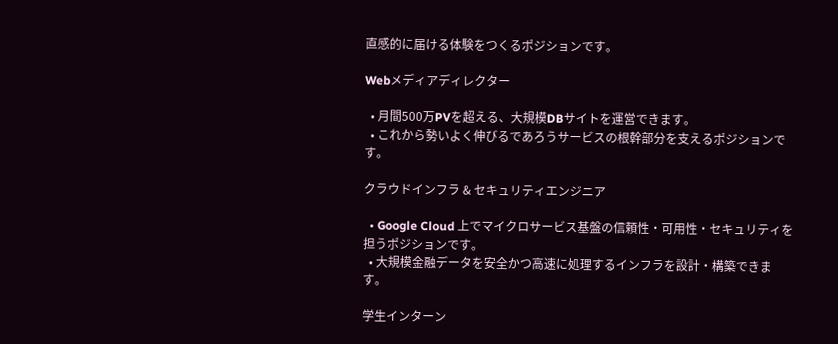直感的に届ける体験をつくるポジションです。

Webメディアディレクター

  • 月間500万PVを超える、大規模DBサイトを運営できます。
  • これから勢いよく伸びるであろうサービスの根幹部分を支えるポジションです。

クラウドインフラ & セキュリティエンジニア

  • Google Cloud 上でマイクロサービス基盤の信頼性・可用性・セキュリティを担うポジションです。
  • 大規模金融データを安全かつ高速に処理するインフラを設計・構築できます。

学生インターン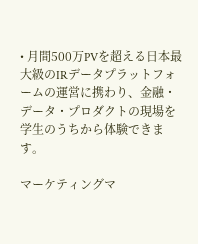• 月間500万PVを超える日本最大級のIRデータプラットフォームの運営に携わり、金融・データ・プロダクトの現場を学生のうちから体験できます。

マーケティングマ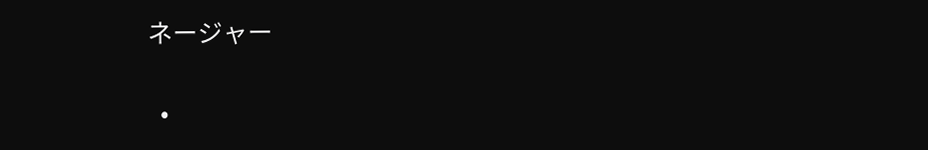ネージャー

  •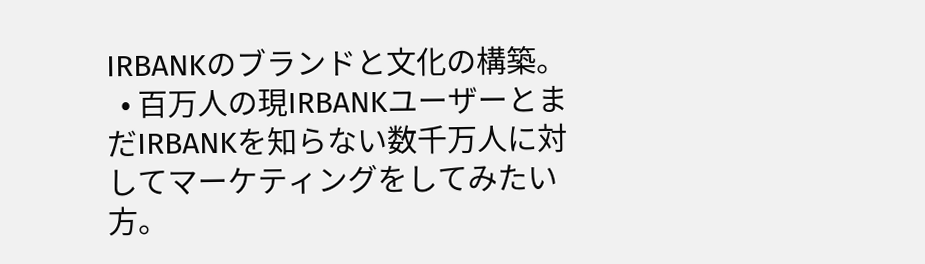IRBANKのブランドと文化の構築。
  • 百万人の現IRBANKユーザーとまだIRBANKを知らない数千万人に対してマーケティングをしてみたい方。